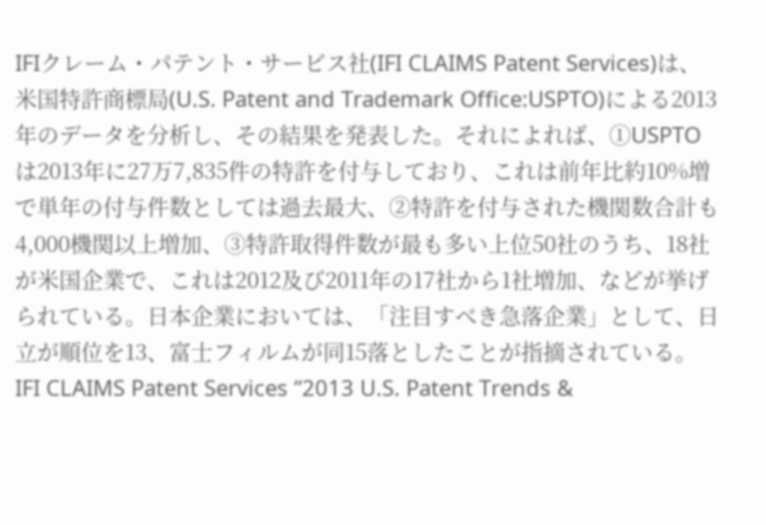IFIクレーム・パテント・サービス社(IFI CLAIMS Patent Services)は、米国特許商標局(U.S. Patent and Trademark Office:USPTO)による2013年のデータを分析し、その結果を発表した。それによれば、①USPTOは2013年に27万7,835件の特許を付与しており、これは前年比約10%増で単年の付与件数としては過去最大、②特許を付与された機関数合計も4,000機関以上増加、③特許取得件数が最も多い上位50社のうち、18社が米国企業で、これは2012及び2011年の17社から1社増加、などが挙げられている。日本企業においては、「注目すべき急落企業」として、日立が順位を13、富士フィルムが同15落としたことが指摘されている。
IFI CLAIMS Patent Services “2013 U.S. Patent Trends &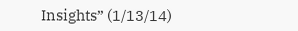Insights” (1/13/14)